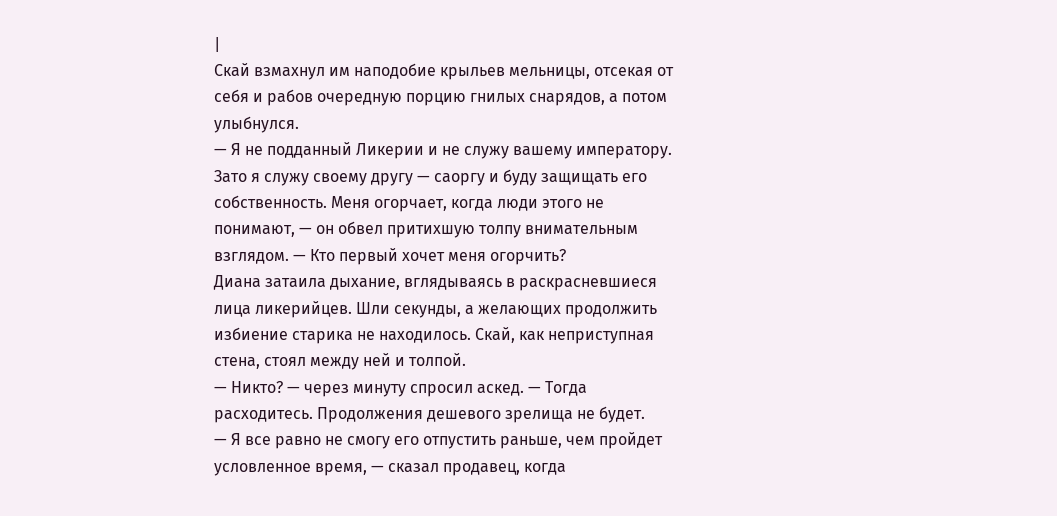|
Скай взмахнул им наподобие крыльев мельницы, отсекая от себя и рабов очередную порцию гнилых снарядов, а потом улыбнулся.
— Я не подданный Ликерии и не служу вашему императору. Зато я служу своему другу — саоргу и буду защищать его собственность. Меня огорчает, когда люди этого не понимают, — он обвел притихшую толпу внимательным взглядом. — Кто первый хочет меня огорчить?
Диана затаила дыхание, вглядываясь в раскрасневшиеся лица ликерийцев. Шли секунды, а желающих продолжить избиение старика не находилось. Скай, как неприступная стена, стоял между ней и толпой.
— Никто? — через минуту спросил аскед. — Тогда расходитесь. Продолжения дешевого зрелища не будет.
— Я все равно не смогу его отпустить раньше, чем пройдет условленное время, — сказал продавец, когда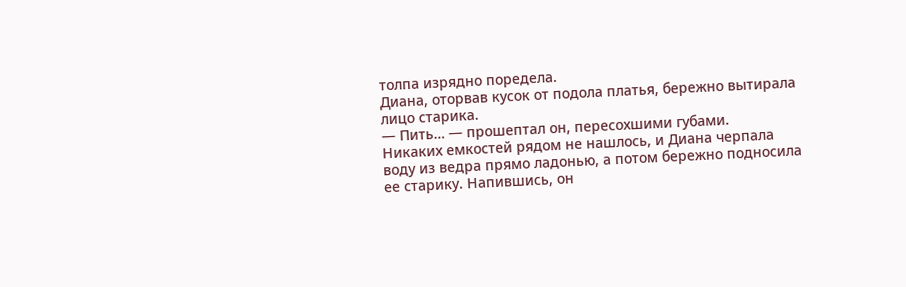толпа изрядно поредела.
Диана, оторвав кусок от подола платья, бережно вытирала лицо старика.
— Пить… — прошептал он, пересохшими губами.
Никаких емкостей рядом не нашлось, и Диана черпала воду из ведра прямо ладонью, а потом бережно подносила ее старику. Напившись, он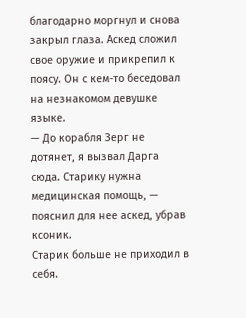благодарно моргнул и снова закрыл глаза. Аскед сложил свое оружие и прикрепил к поясу. Он с кем-то беседовал на незнакомом девушке языке.
— До корабля Зерг не дотянет, я вызвал Дарга сюда. Старику нужна медицинская помощь, — пояснил для нее аскед, убрав ксоник.
Старик больше не приходил в себя.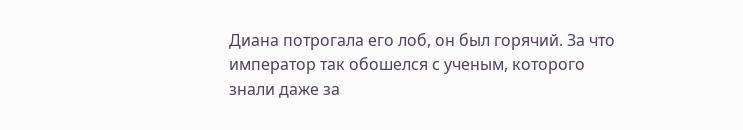Диана потрогала его лоб, он был горячий. За что император так обошелся с ученым, которого знали даже за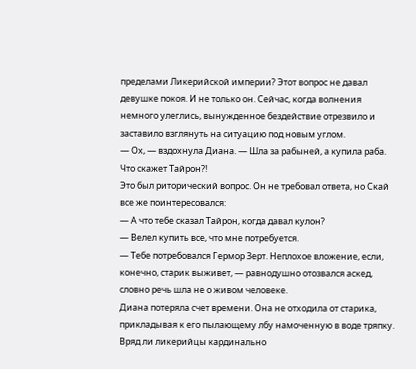пределами Ликерийской империи? Этот вопрос не давал девушке покоя. И не только он. Сейчас, когда волнения немного улеглись, вынужденное бездействие отрезвило и заставило взглянуть на ситуацию под новым углом.
— Ох, — вздохнула Диана. — Шла за рабыней, а купила раба. Что скажет Тайрон?!
Это был риторический вопрос. Он не требовал ответа, но Скай все же поинтересовался:
— А что тебе сказал Тайрон, когда давал кулон?
— Велел купить все, что мне потребуется.
— Тебе потребовался Гермор Зерт. Неплохое вложение, если, конечно, старик выживет, — равнодушно отозвался аскед, словно речь шла не о живом человеке.
Диана потеряла счет времени. Она не отходила от старика, прикладывая к его пылающему лбу намоченную в воде тряпку. Вряд ли ликерийцы кардинально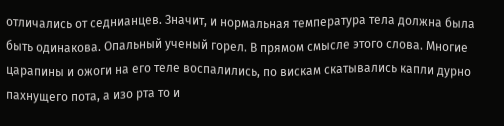отличались от седнианцев. Значит, и нормальная температура тела должна была быть одинакова. Опальный ученый горел. В прямом смысле этого слова. Многие царапины и ожоги на его теле воспалились, по вискам скатывались капли дурно пахнущего пота, а изо рта то и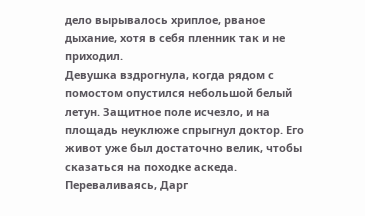дело вырывалось хриплое, рваное дыхание, хотя в себя пленник так и не приходил.
Девушка вздрогнула, когда рядом с помостом опустился небольшой белый летун. Защитное поле исчезло, и на площадь неуклюже спрыгнул доктор. Его живот уже был достаточно велик, чтобы сказаться на походке аскеда. Переваливаясь, Дарг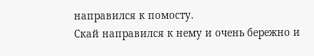направился к помосту.
Скай направился к нему и очень бережно и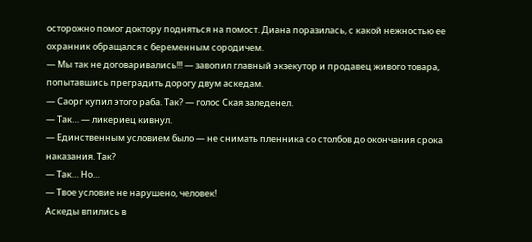осторожно помог доктору подняться на помост. Диана поразилась, с какой нежностью ее охранник обращался с беременным сородичем.
— Мы так не договаривались!!! — завопил главный экзекутор и продавец живого товара, попытавшись преградить дорогу двум аскедам.
— Саорг купил этого раба. Так? — голос Ская заледенел.
— Так… — ликериец кивнул.
— Единственным условием было — не снимать пленника со столбов до окончания срока наказания. Так?
— Так… Но…
— Твое условие не нарушено, человек!
Аскеды впились в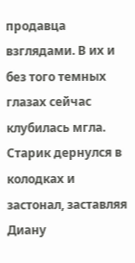продавца взглядами. В их и без того темных глазах сейчас клубилась мгла. Старик дернулся в колодках и застонал, заставляя Диану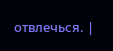отвлечься. |